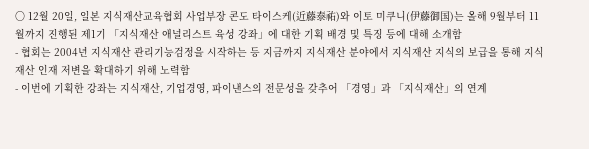〇 12월 20일, 일본 지식재산교육협회 사업부장 콘도 타이스케(近藤泰祐)와 이토 미쿠니(伊藤御国)는 올해 9월부터 11월까지 진행된 제1기 「지식재산 애널리스트 육성 강좌」에 대한 기획 배경 및 특징 등에 대해 소개함
- 협회는 2004년 지식재산 관리기능검정을 시작하는 등 지금까지 지식재산 분야에서 지식재산 지식의 보급을 통해 지식재산 인재 저변을 확대하기 위해 노력함
- 이번에 기획한 강좌는 지식재산, 기업경영, 파이낸스의 전문성을 갖추어 「경영」과 「지식재산」의 연계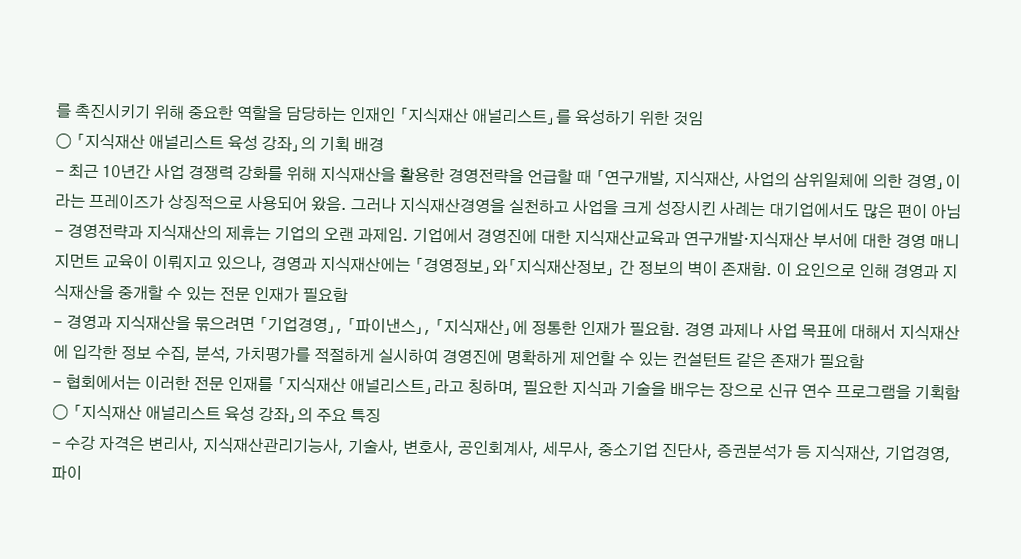를 촉진시키기 위해 중요한 역할을 담당하는 인재인 「지식재산 애널리스트」를 육성하기 위한 것임
〇 「지식재산 애널리스트 육성 강좌」의 기획 배경
- 최근 10년간 사업 경쟁력 강화를 위해 지식재산을 활용한 경영전략을 언급할 때 「연구개발, 지식재산, 사업의 삼위일체에 의한 경영」이라는 프레이즈가 상징적으로 사용되어 왔음. 그러나 지식재산경영을 실천하고 사업을 크게 성장시킨 사례는 대기업에서도 많은 편이 아님
- 경영전략과 지식재산의 제휴는 기업의 오랜 과제임. 기업에서 경영진에 대한 지식재산교육과 연구개발·지식재산 부서에 대한 경영 매니지먼트 교육이 이뤄지고 있으나, 경영과 지식재산에는 「경영정보」와「지식재산정보」 간 정보의 벽이 존재함. 이 요인으로 인해 경영과 지식재산을 중개할 수 있는 전문 인재가 필요함
- 경영과 지식재산을 묶으려면 「기업경영」, 「파이낸스」, 「지식재산」에 정통한 인재가 필요함. 경영 과제나 사업 목표에 대해서 지식재산에 입각한 정보 수집, 분석, 가치평가를 적절하게 실시하여 경영진에 명확하게 제언할 수 있는 컨설턴트 같은 존재가 필요함
- 협회에서는 이러한 전문 인재를 「지식재산 애널리스트」라고 칭하며, 필요한 지식과 기술을 배우는 장으로 신규 연수 프로그램을 기획함
〇 「지식재산 애널리스트 육성 강좌」의 주요 특징
- 수강 자격은 변리사, 지식재산관리기능사, 기술사, 변호사, 공인회계사, 세무사, 중소기업 진단사, 증권분석가 등 지식재산, 기업경영, 파이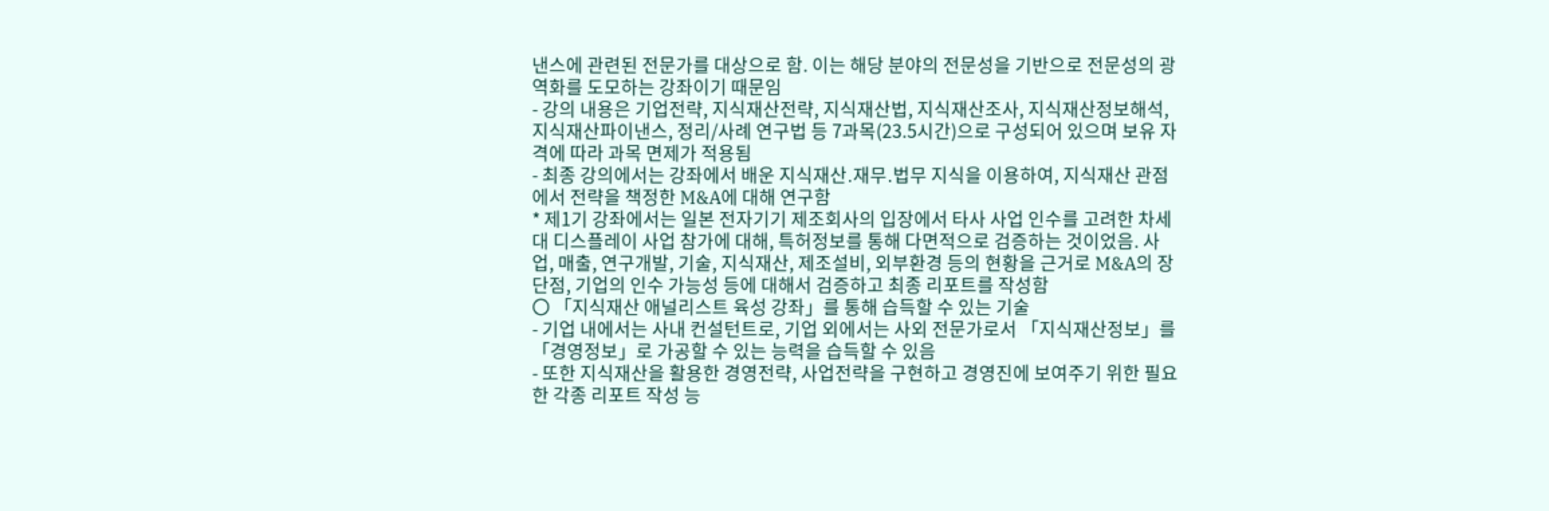낸스에 관련된 전문가를 대상으로 함. 이는 해당 분야의 전문성을 기반으로 전문성의 광역화를 도모하는 강좌이기 때문임
- 강의 내용은 기업전략, 지식재산전략, 지식재산법, 지식재산조사, 지식재산정보해석, 지식재산파이낸스, 정리/사례 연구법 등 7과목(23.5시간)으로 구성되어 있으며 보유 자격에 따라 과목 면제가 적용됨
- 최종 강의에서는 강좌에서 배운 지식재산․재무․법무 지식을 이용하여, 지식재산 관점에서 전략을 책정한 M&A에 대해 연구함
* 제1기 강좌에서는 일본 전자기기 제조회사의 입장에서 타사 사업 인수를 고려한 차세대 디스플레이 사업 참가에 대해, 특허정보를 통해 다면적으로 검증하는 것이었음. 사업, 매출, 연구개발, 기술, 지식재산, 제조설비, 외부환경 등의 현황을 근거로 M&A의 장단점, 기업의 인수 가능성 등에 대해서 검증하고 최종 리포트를 작성함
〇 「지식재산 애널리스트 육성 강좌」를 통해 습득할 수 있는 기술
- 기업 내에서는 사내 컨설턴트로, 기업 외에서는 사외 전문가로서 「지식재산정보」를 「경영정보」로 가공할 수 있는 능력을 습득할 수 있음
- 또한 지식재산을 활용한 경영전략, 사업전략을 구현하고 경영진에 보여주기 위한 필요한 각종 리포트 작성 능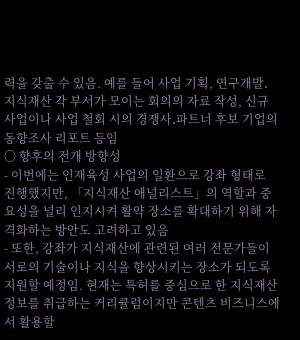력을 갖출 수 있음. 예를 들어 사업 기획, 연구개발․ 지식재산 각 부서가 모이는 회의의 자료 작성, 신규 사업이나 사업 철회 시의 경쟁사․파트너 후보 기업의 동향조사 리포트 등임
〇 향후의 전개 방향성
- 이번에는 인재육성 사업의 일환으로 강좌 형태로 진행했지만, 「지식재산 애널리스트」의 역할과 중요성을 널리 인지시켜 활약 장소를 확대하기 위해 자격화하는 방안도 고려하고 있음
- 또한, 강좌가 지식재산에 관련된 여러 전문가들이 서로의 기술이나 지식을 향상시키는 장소가 되도록 지원할 예정임. 현재는 특허를 중심으로 한 지식재산정보를 취급하는 커리큘럼이지만 콘텐츠 비즈니스에서 활용할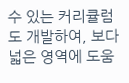수 있는 커리큘럼도 개발하여, 보다 넓은 영역에 도움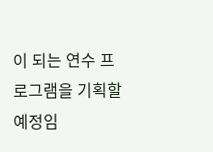이 되는 연수 프로그램을 기획할 예정임